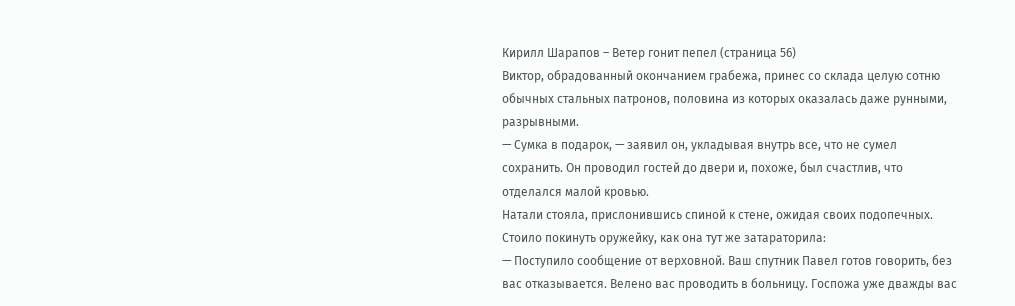Кирилл Шарапов – Ветер гонит пепел (страница 56)
Виктор, обрадованный окончанием грабежа, принес со склада целую сотню обычных стальных патронов, половина из которых оказалась даже рунными, разрывными.
— Сумка в подарок, — заявил он, укладывая внутрь все, что не сумел сохранить. Он проводил гостей до двери и, похоже, был счастлив, что отделался малой кровью.
Натали стояла, прислонившись спиной к стене, ожидая своих подопечных. Стоило покинуть оружейку, как она тут же затараторила:
— Поступило сообщение от верховной. Ваш спутник Павел готов говорить, без вас отказывается. Велено вас проводить в больницу. Госпожа уже дважды вас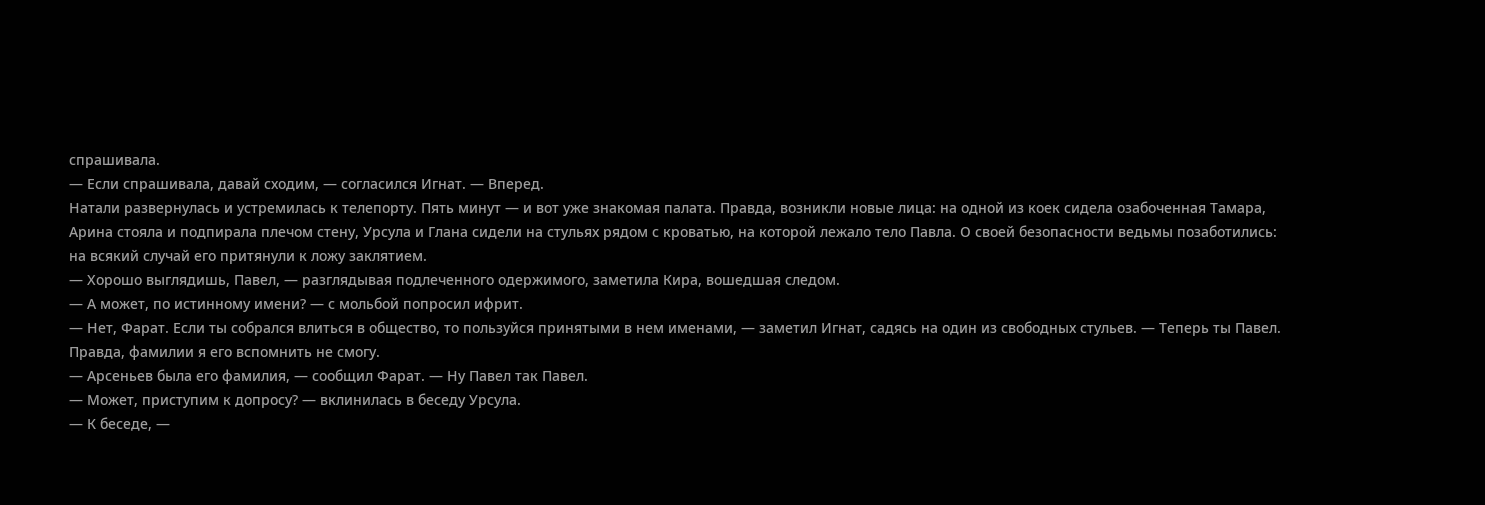спрашивала.
— Если спрашивала, давай сходим, — согласился Игнат. — Вперед.
Натали развернулась и устремилась к телепорту. Пять минут — и вот уже знакомая палата. Правда, возникли новые лица: на одной из коек сидела озабоченная Тамара, Арина стояла и подпирала плечом стену, Урсула и Глана сидели на стульях рядом с кроватью, на которой лежало тело Павла. О своей безопасности ведьмы позаботились: на всякий случай его притянули к ложу заклятием.
— Хорошо выглядишь, Павел, — разглядывая подлеченного одержимого, заметила Кира, вошедшая следом.
— А может, по истинному имени? — с мольбой попросил ифрит.
— Нет, Фарат. Если ты собрался влиться в общество, то пользуйся принятыми в нем именами, — заметил Игнат, садясь на один из свободных стульев. — Теперь ты Павел. Правда, фамилии я его вспомнить не смогу.
— Арсеньев была его фамилия, — сообщил Фарат. — Ну Павел так Павел.
— Может, приступим к допросу? — вклинилась в беседу Урсула.
— К беседе, —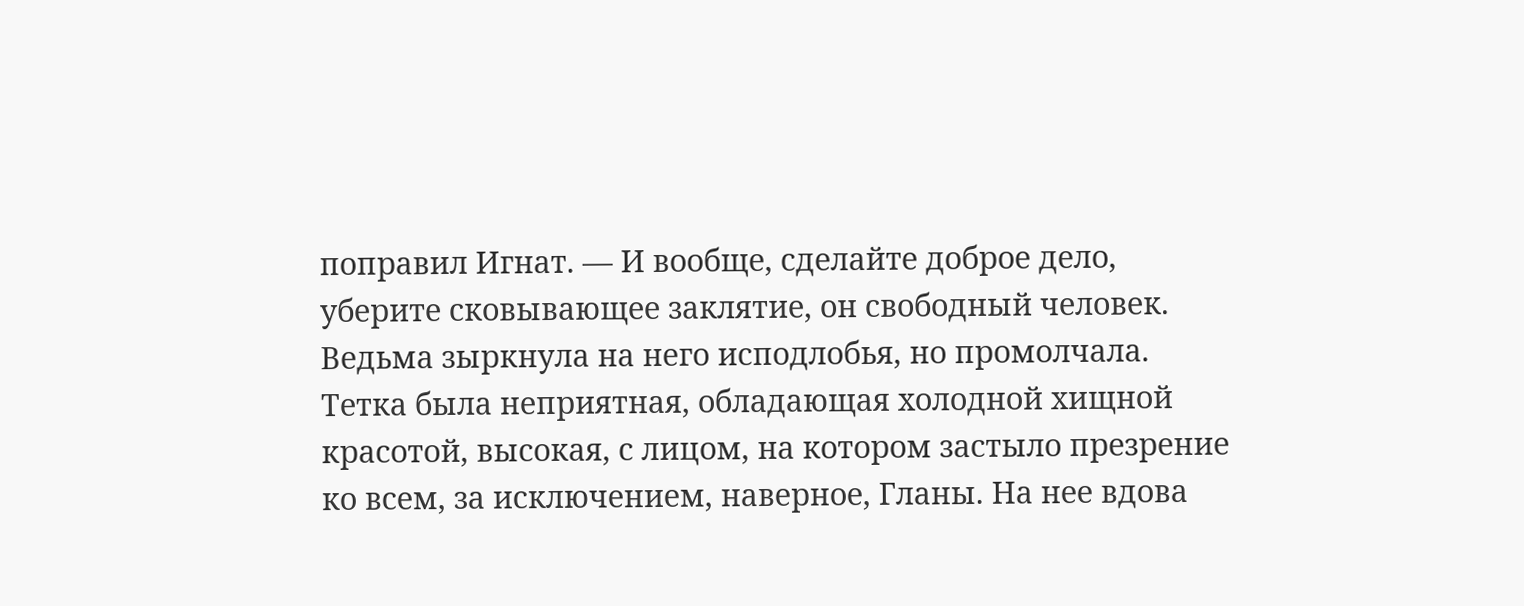поправил Игнат. — И вообще, сделайте доброе дело, уберите сковывающее заклятие, он свободный человек.
Ведьма зыркнула на него исподлобья, но промолчала. Тетка была неприятная, обладающая холодной хищной красотой, высокая, с лицом, на котором застыло презрение ко всем, за исключением, наверное, Гланы. На нее вдова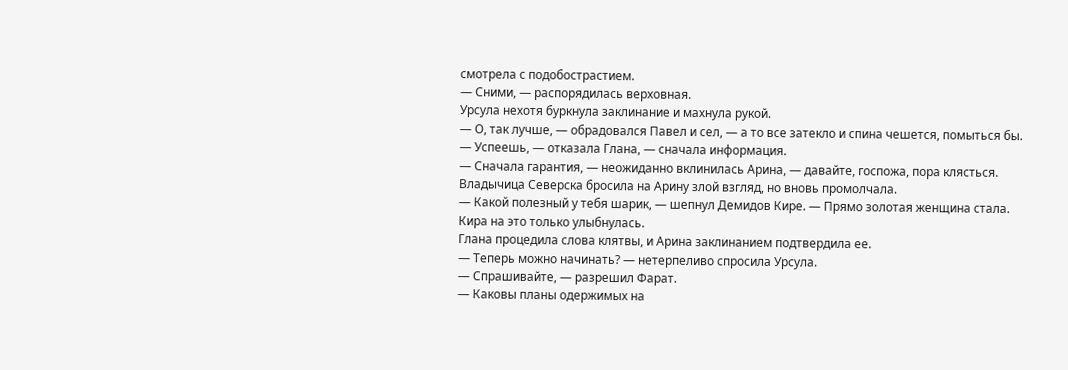смотрела с подобострастием.
— Сними, — распорядилась верховная.
Урсула нехотя буркнула заклинание и махнула рукой.
— О, так лучше, — обрадовался Павел и сел, — а то все затекло и спина чешется, помыться бы.
— Успеешь, — отказала Глана, — сначала информация.
— Сначала гарантия, — неожиданно вклинилась Арина, — давайте, госпожа, пора клясться.
Владычица Северска бросила на Арину злой взгляд, но вновь промолчала.
— Какой полезный у тебя шарик, — шепнул Демидов Кире. — Прямо золотая женщина стала.
Кира на это только улыбнулась.
Глана процедила слова клятвы, и Арина заклинанием подтвердила ее.
— Теперь можно начинать? — нетерпеливо спросила Урсула.
— Спрашивайте, — разрешил Фарат.
— Каковы планы одержимых на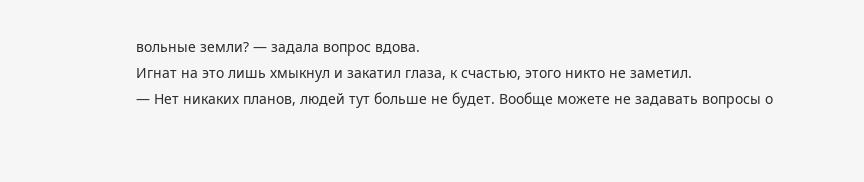вольные земли? — задала вопрос вдова.
Игнат на это лишь хмыкнул и закатил глаза, к счастью, этого никто не заметил.
— Нет никаких планов, людей тут больше не будет. Вообще можете не задавать вопросы о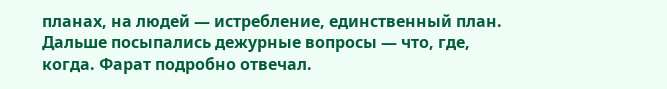планах, на людей — истребление, единственный план.
Дальше посыпались дежурные вопросы — что, где, когда. Фарат подробно отвечал.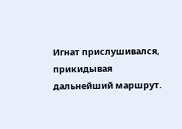Игнат прислушивался, прикидывая дальнейший маршрут.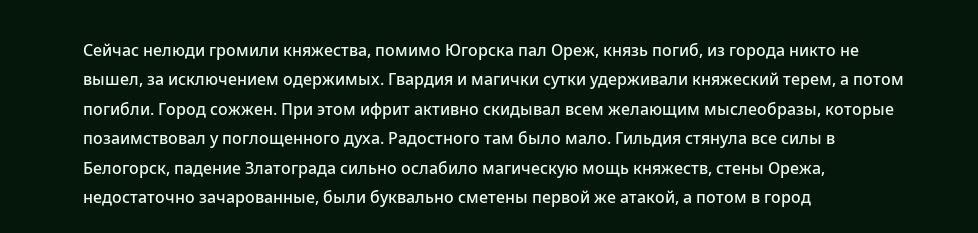Сейчас нелюди громили княжества, помимо Югорска пал Ореж, князь погиб, из города никто не вышел, за исключением одержимых. Гвардия и магички сутки удерживали княжеский терем, а потом погибли. Город сожжен. При этом ифрит активно скидывал всем желающим мыслеобразы, которые позаимствовал у поглощенного духа. Радостного там было мало. Гильдия стянула все силы в Белогорск, падение Златограда сильно ослабило магическую мощь княжеств, стены Орежа, недостаточно зачарованные, были буквально сметены первой же атакой, а потом в город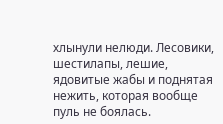хлынули нелюди. Лесовики, шестилапы, лешие, ядовитые жабы и поднятая нежить, которая вообще пуль не боялась.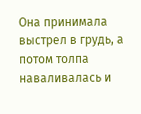Она принимала выстрел в грудь, а потом толпа наваливалась и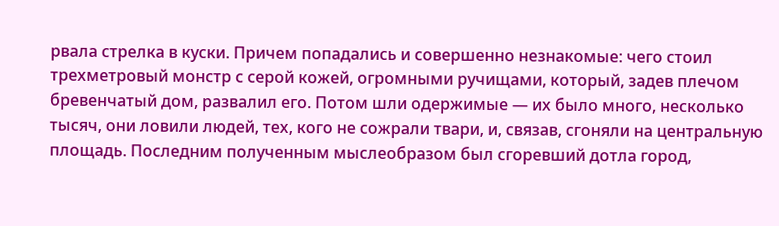рвала стрелка в куски. Причем попадались и совершенно незнакомые: чего стоил трехметровый монстр с серой кожей, огромными ручищами, который, задев плечом бревенчатый дом, развалил его. Потом шли одержимые — их было много, несколько тысяч, они ловили людей, тех, кого не сожрали твари, и, связав, сгоняли на центральную площадь. Последним полученным мыслеобразом был сгоревший дотла город,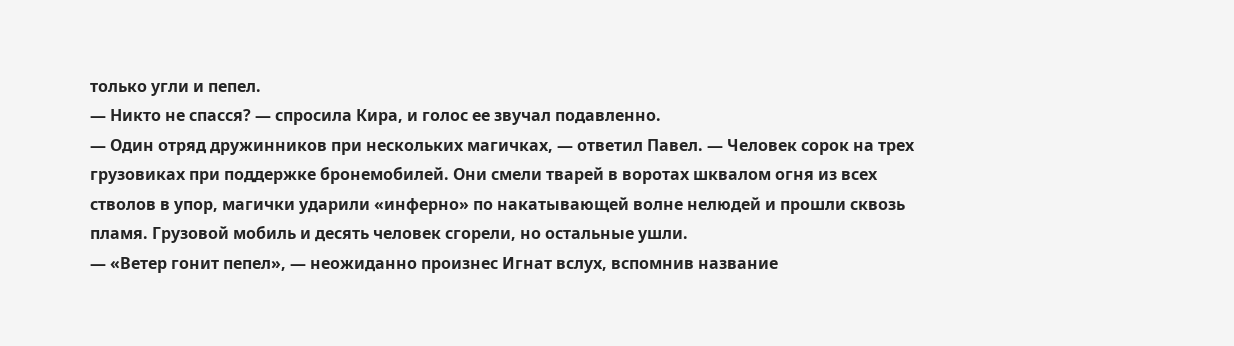только угли и пепел.
— Никто не спасся? — спросила Кира, и голос ее звучал подавленно.
— Один отряд дружинников при нескольких магичках, — ответил Павел. — Человек сорок на трех грузовиках при поддержке бронемобилей. Они смели тварей в воротах шквалом огня из всех стволов в упор, магички ударили «инферно» по накатывающей волне нелюдей и прошли сквозь пламя. Грузовой мобиль и десять человек сгорели, но остальные ушли.
— «Ветер гонит пепел», — неожиданно произнес Игнат вслух, вспомнив название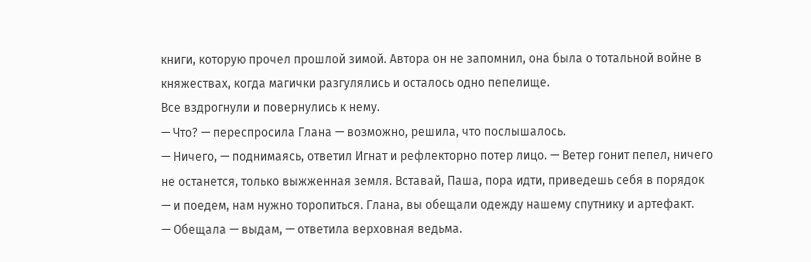книги, которую прочел прошлой зимой. Автора он не запомнил, она была о тотальной войне в княжествах, когда магички разгулялись и осталось одно пепелище.
Все вздрогнули и повернулись к нему.
— Что? — переспросила Глана — возможно, решила, что послышалось.
— Ничего, — поднимаясь, ответил Игнат и рефлекторно потер лицо. — Ветер гонит пепел, ничего не останется, только выжженная земля. Вставай, Паша, пора идти, приведешь себя в порядок — и поедем, нам нужно торопиться. Глана, вы обещали одежду нашему спутнику и артефакт.
— Обещала — выдам, — ответила верховная ведьма.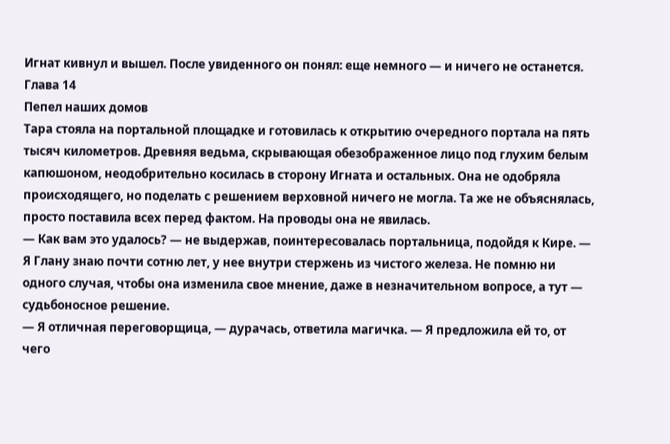Игнат кивнул и вышел. После увиденного он понял: еще немного — и ничего не останется.
Глава 14
Пепел наших домов
Тара стояла на портальной площадке и готовилась к открытию очередного портала на пять тысяч километров. Древняя ведьма, скрывающая обезображенное лицо под глухим белым капюшоном, неодобрительно косилась в сторону Игната и остальных. Она не одобряла происходящего, но поделать с решением верховной ничего не могла. Та же не объяснялась, просто поставила всех перед фактом. На проводы она не явилась.
— Как вам это удалось? — не выдержав, поинтересовалась портальница, подойдя к Кире. — Я Глану знаю почти сотню лет, у нее внутри стержень из чистого железа. Не помню ни одного случая, чтобы она изменила свое мнение, даже в незначительном вопросе, а тут — судьбоносное решение.
— Я отличная переговорщица, — дурачась, ответила магичка. — Я предложила ей то, от чего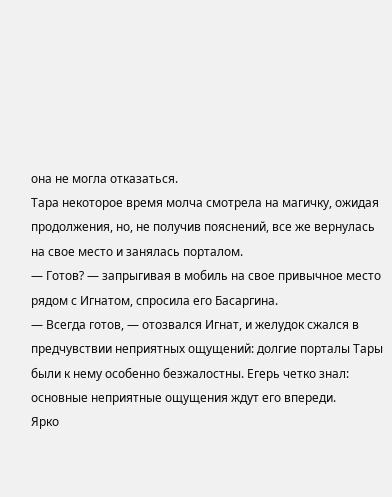она не могла отказаться.
Тара некоторое время молча смотрела на магичку, ожидая продолжения, но, не получив пояснений, все же вернулась на свое место и занялась порталом.
— Готов? — запрыгивая в мобиль на свое привычное место рядом с Игнатом, спросила его Басаргина.
— Всегда готов, — отозвался Игнат, и желудок сжался в предчувствии неприятных ощущений: долгие порталы Тары были к нему особенно безжалостны. Егерь четко знал: основные неприятные ощущения ждут его впереди.
Ярко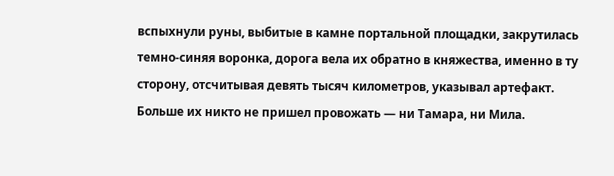вспыхнули руны, выбитые в камне портальной площадки, закрутилась темно-синяя воронка, дорога вела их обратно в княжества, именно в ту сторону, отсчитывая девять тысяч километров, указывал артефакт. Больше их никто не пришел провожать — ни Тамара, ни Мила.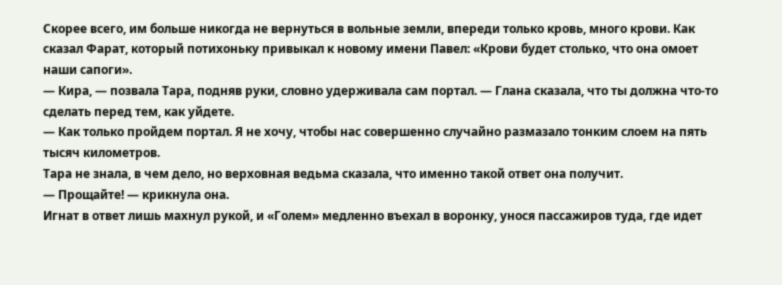Скорее всего, им больше никогда не вернуться в вольные земли, впереди только кровь, много крови. Как сказал Фарат, который потихоньку привыкал к новому имени Павел: «Крови будет столько, что она омоет наши сапоги».
— Кира, — позвала Тара, подняв руки, словно удерживала сам портал. — Глана сказала, что ты должна что-то сделать перед тем, как уйдете.
— Как только пройдем портал. Я не хочу, чтобы нас совершенно случайно размазало тонким слоем на пять тысяч километров.
Тара не знала, в чем дело, но верховная ведьма сказала, что именно такой ответ она получит.
— Прощайте! — крикнула она.
Игнат в ответ лишь махнул рукой, и «Голем» медленно въехал в воронку, унося пассажиров туда, где идет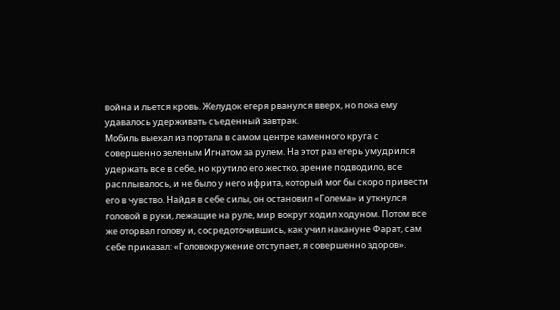война и льется кровь. Желудок егеря рванулся вверх, но пока ему удавалось удерживать съеденный завтрак.
Мобиль выехал из портала в самом центре каменного круга с совершенно зеленым Игнатом за рулем. На этот раз егерь умудрился удержать все в себе, но крутило его жестко, зрение подводило, все расплывалось, и не было у него ифрита, который мог бы скоро привести его в чувство. Найдя в себе силы, он остановил «Голема» и уткнулся головой в руки, лежащие на руле, мир вокруг ходил ходуном. Потом все же оторвал голову и, сосредоточившись, как учил накануне Фарат, сам себе приказал: «Головокружение отступает, я совершенно здоров».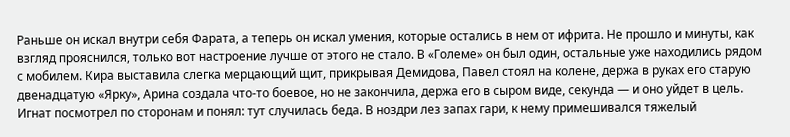Раньше он искал внутри себя Фарата, а теперь он искал умения, которые остались в нем от ифрита. Не прошло и минуты, как взгляд прояснился, только вот настроение лучше от этого не стало. В «Големе» он был один, остальные уже находились рядом с мобилем. Кира выставила слегка мерцающий щит, прикрывая Демидова, Павел стоял на колене, держа в руках его старую двенадцатую «Ярку», Арина создала что-то боевое, но не закончила, держа его в сыром виде, секунда — и оно уйдет в цель.
Игнат посмотрел по сторонам и понял: тут случилась беда. В ноздри лез запах гари, к нему примешивался тяжелый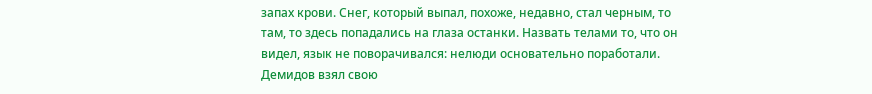запах крови. Снег, который выпал, похоже, недавно, стал черным, то там, то здесь попадались на глаза останки. Назвать телами то, что он видел, язык не поворачивался: нелюди основательно поработали.
Демидов взял свою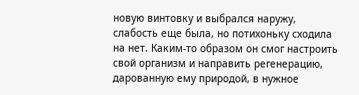новую винтовку и выбрался наружу, слабость еще была, но потихоньку сходила на нет. Каким-то образом он смог настроить свой организм и направить регенерацию, дарованную ему природой, в нужное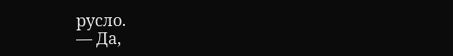русло.
— Да,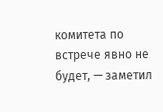комитета по встрече явно не будет, — заметил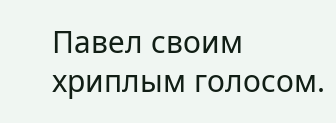Павел своим хриплым голосом.